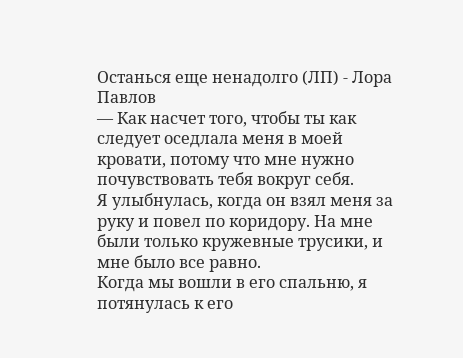Останься еще ненадолго (ЛП) - Лора Павлов
— Как насчет того, чтобы ты как следует оседлала меня в моей кровати, потому что мне нужно почувствовать тебя вокруг себя.
Я улыбнулась, когда он взял меня за руку и повел по коридору. На мне были только кружевные трусики, и мне было все равно.
Когда мы вошли в его спальню, я потянулась к его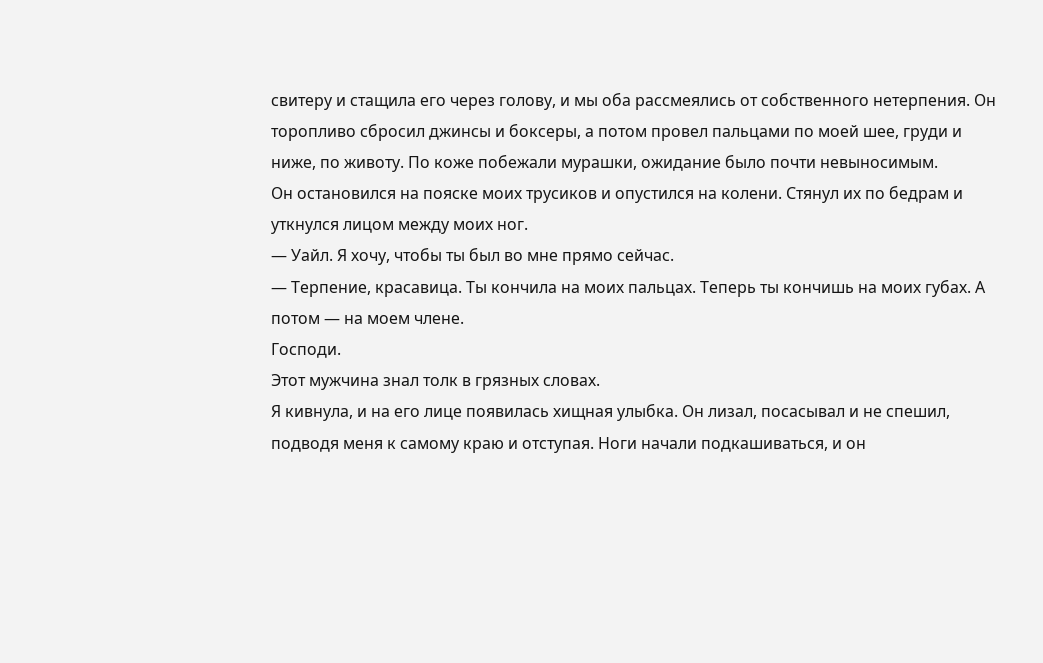свитеру и стащила его через голову, и мы оба рассмеялись от собственного нетерпения. Он торопливо сбросил джинсы и боксеры, а потом провел пальцами по моей шее, груди и ниже, по животу. По коже побежали мурашки, ожидание было почти невыносимым.
Он остановился на пояске моих трусиков и опустился на колени. Стянул их по бедрам и уткнулся лицом между моих ног.
— Уайл. Я хочу, чтобы ты был во мне прямо сейчас.
— Терпение, красавица. Ты кончила на моих пальцах. Теперь ты кончишь на моих губах. А потом — на моем члене.
Господи.
Этот мужчина знал толк в грязных словах.
Я кивнула, и на его лице появилась хищная улыбка. Он лизал, посасывал и не спешил, подводя меня к самому краю и отступая. Ноги начали подкашиваться, и он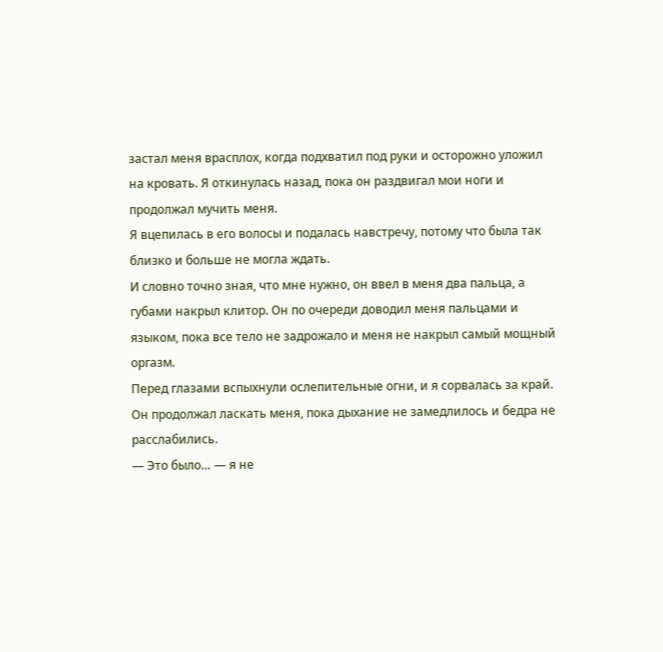застал меня врасплох, когда подхватил под руки и осторожно уложил на кровать. Я откинулась назад, пока он раздвигал мои ноги и продолжал мучить меня.
Я вцепилась в его волосы и подалась навстречу, потому что была так близко и больше не могла ждать.
И словно точно зная, что мне нужно, он ввел в меня два пальца, а губами накрыл клитор. Он по очереди доводил меня пальцами и языком, пока все тело не задрожало и меня не накрыл самый мощный оргазм.
Перед глазами вспыхнули ослепительные огни, и я сорвалась за край. Он продолжал ласкать меня, пока дыхание не замедлилось и бедра не расслабились.
— Это было… — я не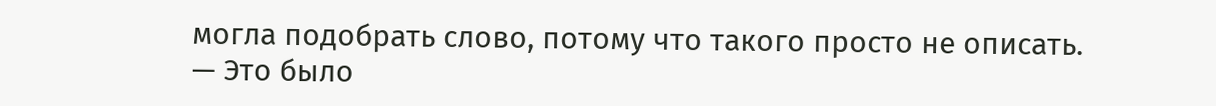могла подобрать слово, потому что такого просто не описать.
— Это было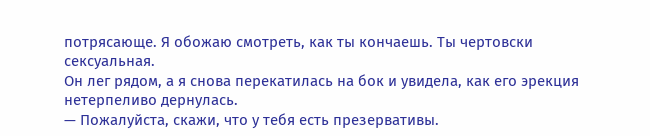потрясающе. Я обожаю смотреть, как ты кончаешь. Ты чертовски сексуальная.
Он лег рядом, а я снова перекатилась на бок и увидела, как его эрекция нетерпеливо дернулась.
— Пожалуйста, скажи, что у тебя есть презервативы.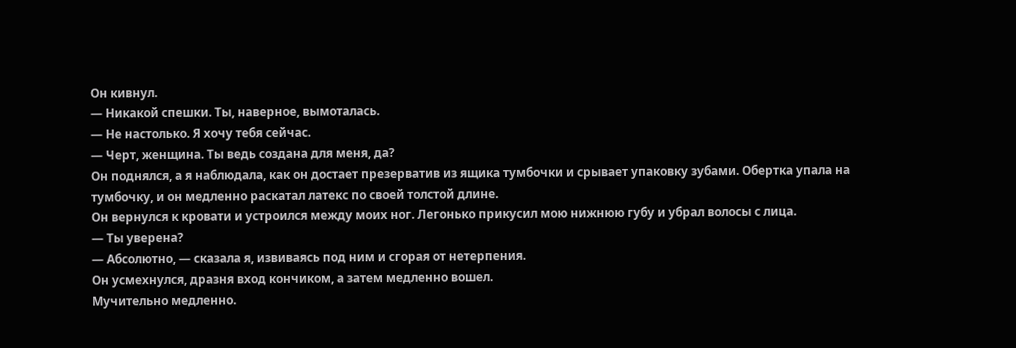Он кивнул.
— Никакой спешки. Ты, наверное, вымоталась.
— Не настолько. Я хочу тебя сейчас.
— Черт, женщина. Ты ведь создана для меня, да?
Он поднялся, а я наблюдала, как он достает презерватив из ящика тумбочки и срывает упаковку зубами. Обертка упала на тумбочку, и он медленно раскатал латекс по своей толстой длине.
Он вернулся к кровати и устроился между моих ног. Легонько прикусил мою нижнюю губу и убрал волосы с лица.
— Ты уверена?
— Абсолютно, — сказала я, извиваясь под ним и сгорая от нетерпения.
Он усмехнулся, дразня вход кончиком, а затем медленно вошел.
Мучительно медленно.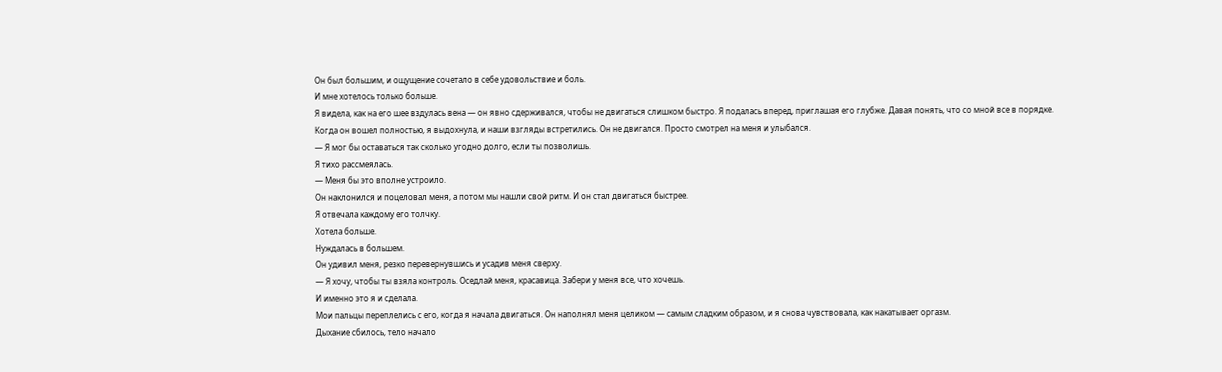Он был большим, и ощущение сочетало в себе удовольствие и боль.
И мне хотелось только больше.
Я видела, как на его шее вздулась вена — он явно сдерживался, чтобы не двигаться слишком быстро. Я подалась вперед, приглашая его глубже. Давая понять, что со мной все в порядке.
Когда он вошел полностью, я выдохнула, и наши взгляды встретились. Он не двигался. Просто смотрел на меня и улыбался.
— Я мог бы оставаться так сколько угодно долго, если ты позволишь.
Я тихо рассмеялась.
— Меня бы это вполне устроило.
Он наклонился и поцеловал меня, а потом мы нашли свой ритм. И он стал двигаться быстрее.
Я отвечала каждому его толчку.
Хотела больше.
Нуждалась в большем.
Он удивил меня, резко перевернувшись и усадив меня сверху.
— Я хочу, чтобы ты взяла контроль. Оседлай меня, красавица. Забери у меня все, что хочешь.
И именно это я и сделала.
Мои пальцы переплелись с его, когда я начала двигаться. Он наполнял меня целиком — самым сладким образом, и я снова чувствовала, как накатывает оргазм.
Дыхание сбилось, тело начало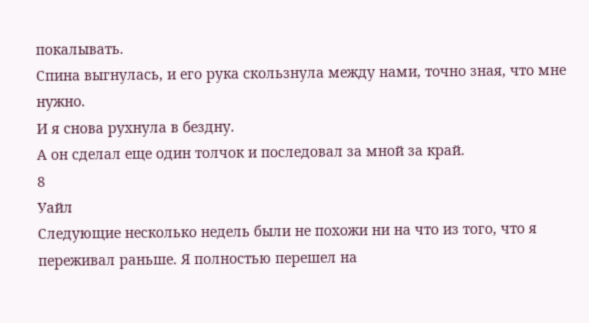покалывать.
Спина выгнулась, и его рука скользнула между нами, точно зная, что мне нужно.
И я снова рухнула в бездну.
А он сделал еще один толчок и последовал за мной за край.
8
Уайл
Следующие несколько недель были не похожи ни на что из того, что я переживал раньше. Я полностью перешел на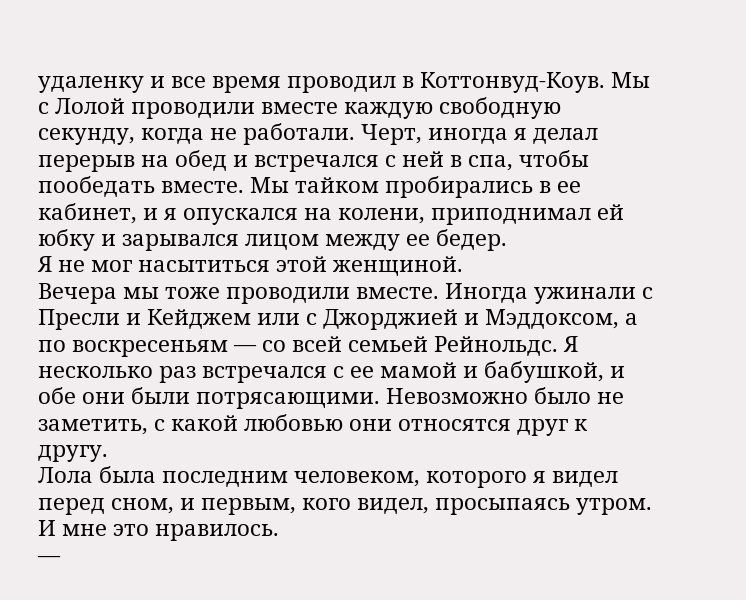удаленку и все время проводил в Коттонвуд-Коув. Мы с Лолой проводили вместе каждую свободную секунду, когда не работали. Черт, иногда я делал перерыв на обед и встречался с ней в спа, чтобы пообедать вместе. Мы тайком пробирались в ее кабинет, и я опускался на колени, приподнимал ей юбку и зарывался лицом между ее бедер.
Я не мог насытиться этой женщиной.
Вечера мы тоже проводили вместе. Иногда ужинали с Пресли и Кейджем или с Джорджией и Мэддоксом, а по воскресеньям — со всей семьей Рейнольдс. Я несколько раз встречался с ее мамой и бабушкой, и обе они были потрясающими. Невозможно было не заметить, с какой любовью они относятся друг к другу.
Лола была последним человеком, которого я видел перед сном, и первым, кого видел, просыпаясь утром.
И мне это нравилось.
—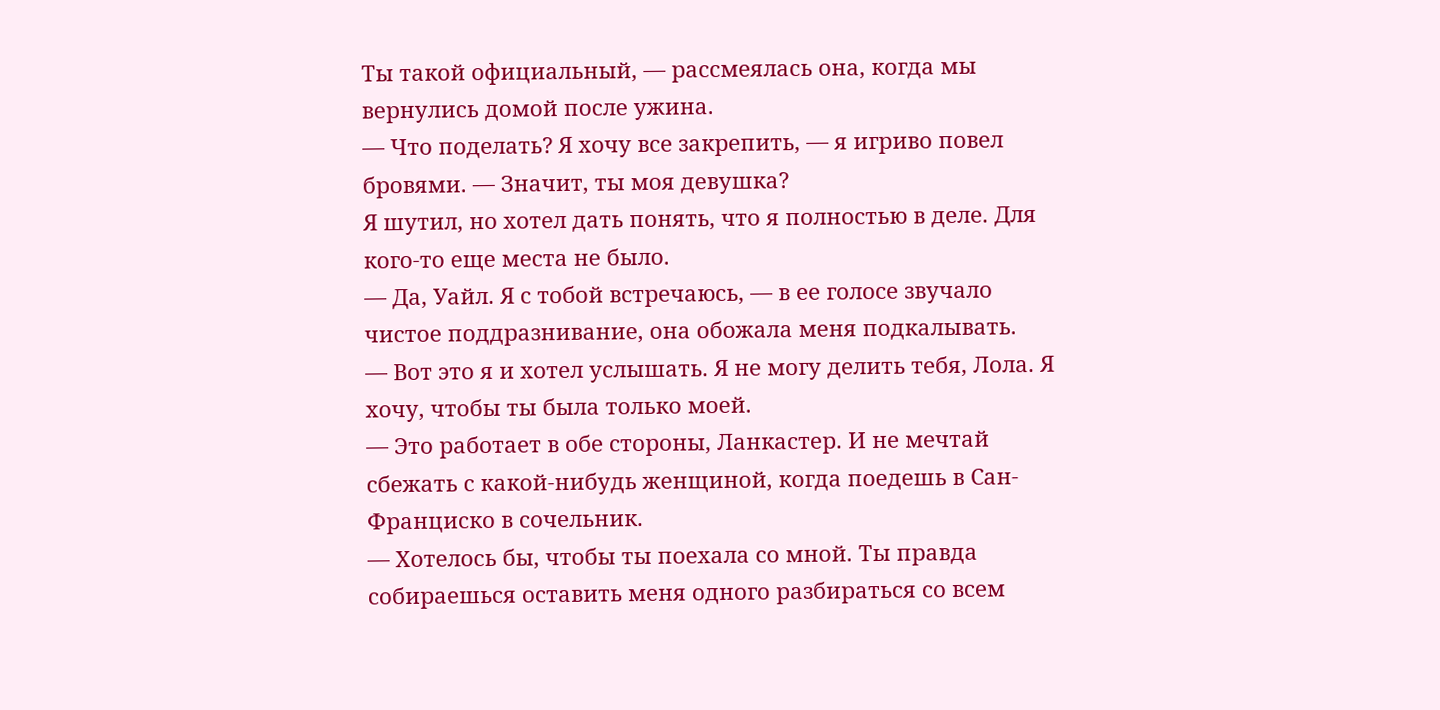Ты такой официальный, — рассмеялась она, когда мы вернулись домой после ужина.
— Что поделать? Я хочу все закрепить, — я игриво повел бровями. — Значит, ты моя девушка?
Я шутил, но хотел дать понять, что я полностью в деле. Для кого-то еще места не было.
— Да, Уайл. Я с тобой встречаюсь, — в ее голосе звучало чистое поддразнивание, она обожала меня подкалывать.
— Вот это я и хотел услышать. Я не могу делить тебя, Лола. Я хочу, чтобы ты была только моей.
— Это работает в обе стороны, Ланкастер. И не мечтай сбежать с какой-нибудь женщиной, когда поедешь в Сан-Франциско в сочельник.
— Хотелось бы, чтобы ты поехала со мной. Ты правда собираешься оставить меня одного разбираться со всем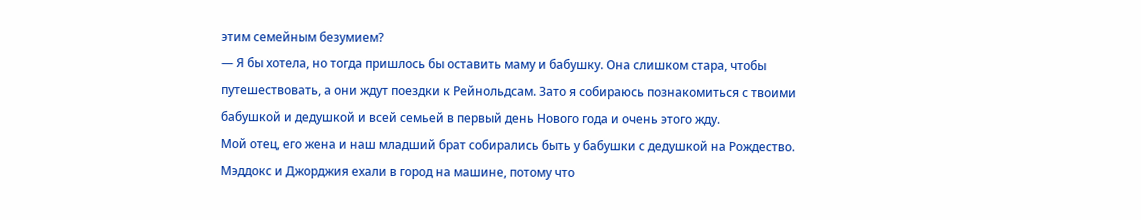этим семейным безумием?
— Я бы хотела, но тогда пришлось бы оставить маму и бабушку. Она слишком стара, чтобы путешествовать, а они ждут поездки к Рейнольдсам. Зато я собираюсь познакомиться с твоими бабушкой и дедушкой и всей семьей в первый день Нового года и очень этого жду.
Мой отец, его жена и наш младший брат собирались быть у бабушки с дедушкой на Рождество. Мэддокс и Джорджия ехали в город на машине, потому что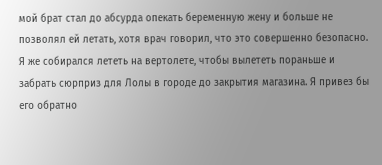мой брат стал до абсурда опекать беременную жену и больше не позволял ей летать, хотя врач говорил, что это совершенно безопасно. Я же собирался лететь на вертолете, чтобы вылететь пораньше и забрать сюрприз для Лолы в городе до закрытия магазина. Я привез бы его обратно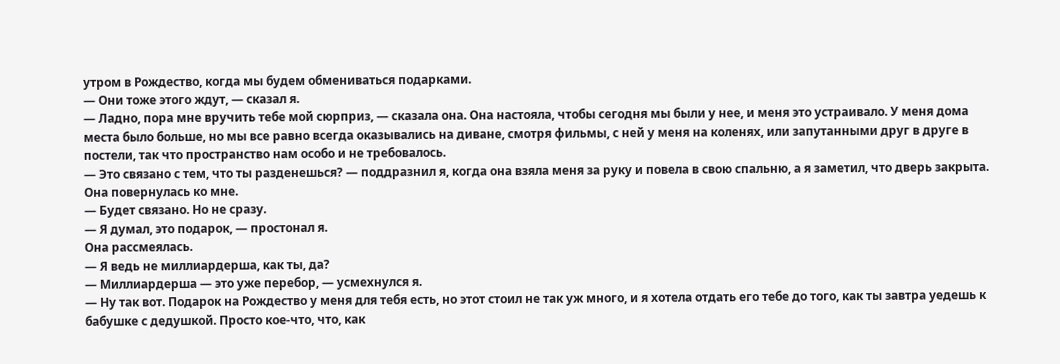утром в Рождество, когда мы будем обмениваться подарками.
— Они тоже этого ждут, — сказал я.
— Ладно, пора мне вручить тебе мой сюрприз, — сказала она. Она настояла, чтобы сегодня мы были у нее, и меня это устраивало. У меня дома места было больше, но мы все равно всегда оказывались на диване, смотря фильмы, с ней у меня на коленях, или запутанными друг в друге в постели, так что пространство нам особо и не требовалось.
— Это связано с тем, что ты разденешься? — поддразнил я, когда она взяла меня за руку и повела в свою спальню, а я заметил, что дверь закрыта.
Она повернулась ко мне.
— Будет связано. Но не сразу.
— Я думал, это подарок, — простонал я.
Она рассмеялась.
— Я ведь не миллиардерша, как ты, да?
— Миллиардерша — это уже перебор, — усмехнулся я.
— Ну так вот. Подарок на Рождество у меня для тебя есть, но этот стоил не так уж много, и я хотела отдать его тебе до того, как ты завтра уедешь к бабушке с дедушкой. Просто кое-что, что, как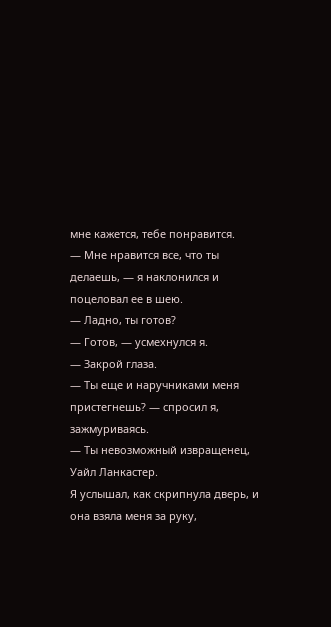мне кажется, тебе понравится.
— Мне нравится все, что ты делаешь, — я наклонился и поцеловал ее в шею.
— Ладно, ты готов?
— Готов, — усмехнулся я.
— Закрой глаза.
— Ты еще и наручниками меня пристегнешь? — спросил я, зажмуриваясь.
— Ты невозможный извращенец, Уайл Ланкастер.
Я услышал, как скрипнула дверь, и она взяла меня за руку,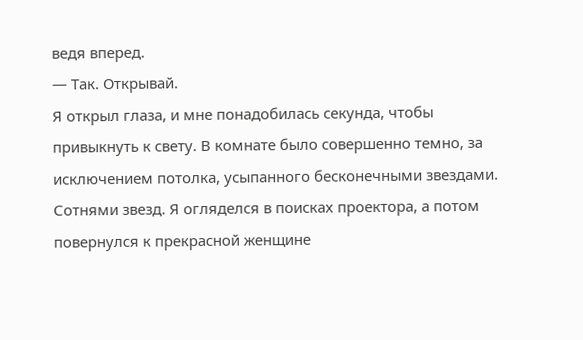ведя вперед.
— Так. Открывай.
Я открыл глаза, и мне понадобилась секунда, чтобы привыкнуть к свету. В комнате было совершенно темно, за исключением потолка, усыпанного бесконечными звездами. Сотнями звезд. Я огляделся в поисках проектора, а потом повернулся к прекрасной женщине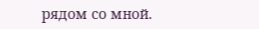рядом со мной.